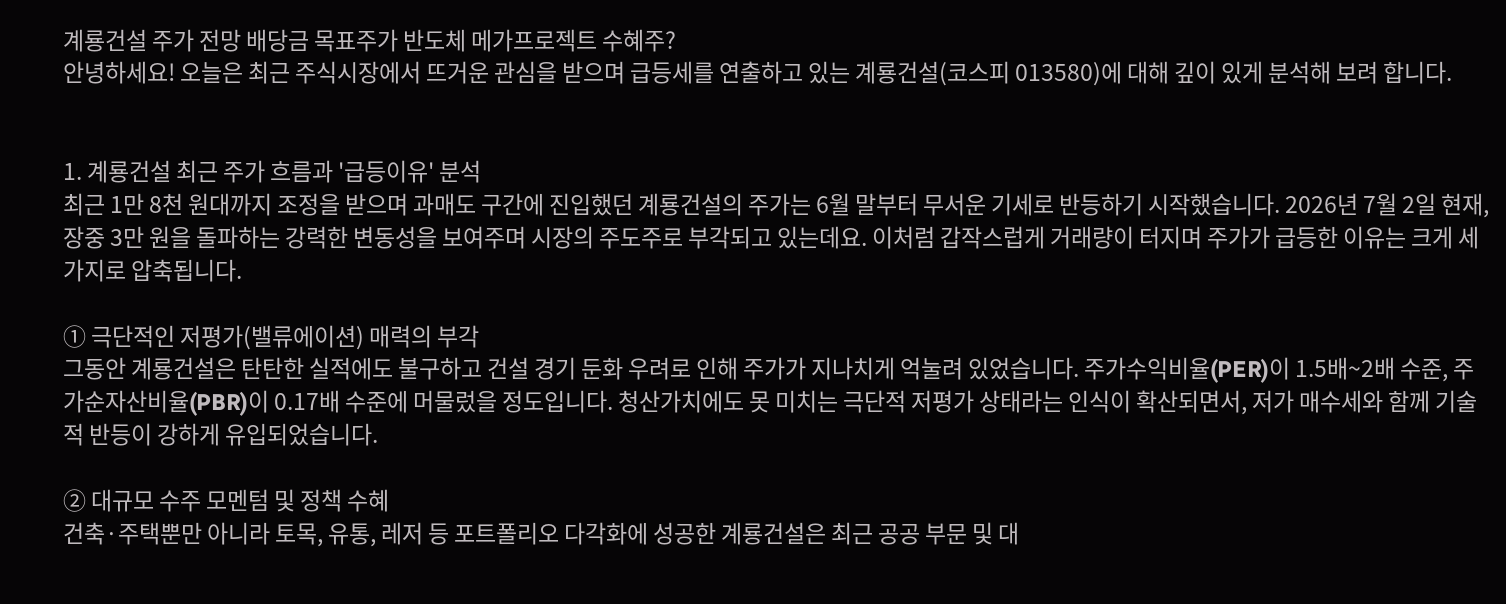계룡건설 주가 전망 배당금 목표주가 반도체 메가프로젝트 수혜주?
안녕하세요! 오늘은 최근 주식시장에서 뜨거운 관심을 받으며 급등세를 연출하고 있는 계룡건설(코스피 013580)에 대해 깊이 있게 분석해 보려 합니다.


1. 계룡건설 최근 주가 흐름과 '급등이유' 분석
최근 1만 8천 원대까지 조정을 받으며 과매도 구간에 진입했던 계룡건설의 주가는 6월 말부터 무서운 기세로 반등하기 시작했습니다. 2026년 7월 2일 현재, 장중 3만 원을 돌파하는 강력한 변동성을 보여주며 시장의 주도주로 부각되고 있는데요. 이처럼 갑작스럽게 거래량이 터지며 주가가 급등한 이유는 크게 세 가지로 압축됩니다.

① 극단적인 저평가(밸류에이션) 매력의 부각
그동안 계룡건설은 탄탄한 실적에도 불구하고 건설 경기 둔화 우려로 인해 주가가 지나치게 억눌려 있었습니다. 주가수익비율(PER)이 1.5배~2배 수준, 주가순자산비율(PBR)이 0.17배 수준에 머물렀을 정도입니다. 청산가치에도 못 미치는 극단적 저평가 상태라는 인식이 확산되면서, 저가 매수세와 함께 기술적 반등이 강하게 유입되었습니다.

② 대규모 수주 모멘텀 및 정책 수혜
건축·주택뿐만 아니라 토목, 유통, 레저 등 포트폴리오 다각화에 성공한 계룡건설은 최근 공공 부문 및 대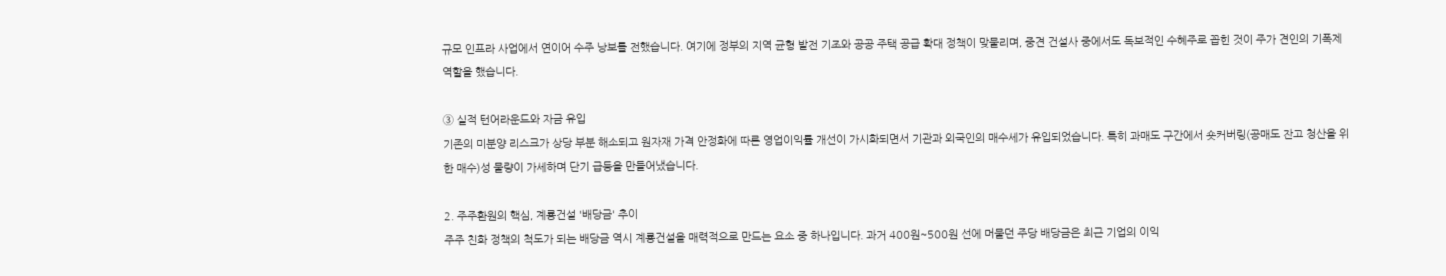규모 인프라 사업에서 연이어 수주 낭보를 전했습니다. 여기에 정부의 지역 균형 발전 기조와 공공 주택 공급 확대 정책이 맞물리며, 중견 건설사 중에서도 독보적인 수혜주로 꼽힌 것이 주가 견인의 기폭제 역할을 했습니다.

③ 실적 턴어라운드와 자금 유입
기존의 미분양 리스크가 상당 부분 해소되고 원자재 가격 안정화에 따른 영업이익률 개선이 가시화되면서 기관과 외국인의 매수세가 유입되었습니다. 특히 과매도 구간에서 숏커버링(공매도 잔고 청산을 위한 매수)성 물량이 가세하며 단기 급등을 만들어냈습니다.

2. 주주환원의 핵심, 계룡건설 '배당금' 추이
주주 친화 정책의 척도가 되는 배당금 역시 계룡건설을 매력적으로 만드는 요소 중 하나입니다. 과거 400원~500원 선에 머물던 주당 배당금은 최근 기업의 이익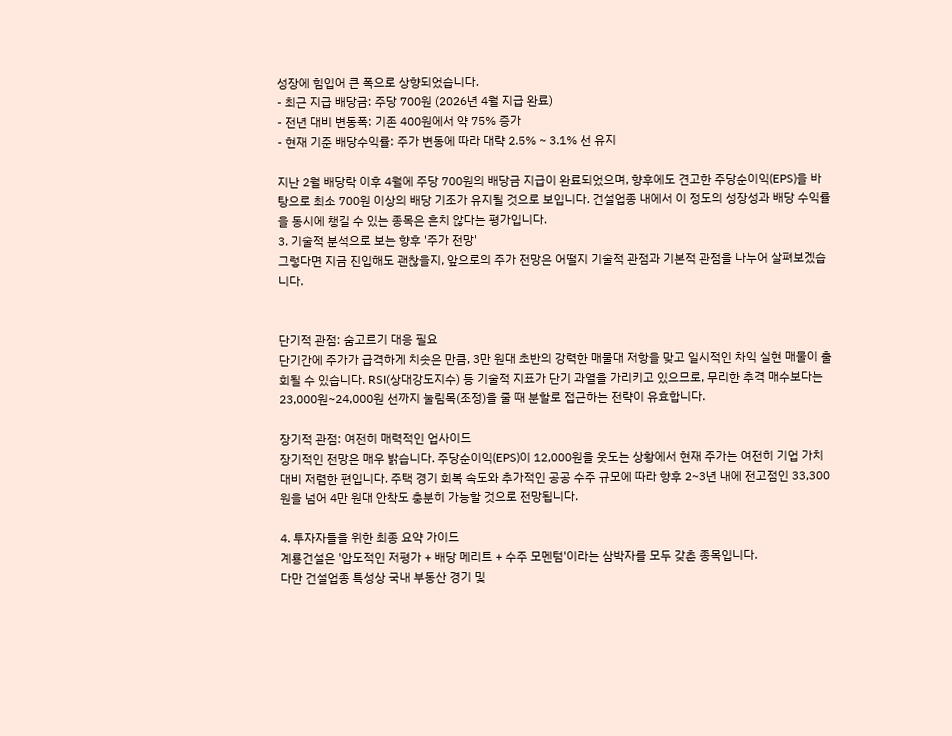성장에 힘입어 큰 폭으로 상향되었습니다.
- 최근 지급 배당금: 주당 700원 (2026년 4월 지급 완료)
- 전년 대비 변동폭: 기존 400원에서 약 75% 증가
- 현재 기준 배당수익률: 주가 변동에 따라 대략 2.5% ~ 3.1% 선 유지

지난 2월 배당락 이후 4월에 주당 700원의 배당금 지급이 완료되었으며, 향후에도 견고한 주당순이익(EPS)을 바탕으로 최소 700원 이상의 배당 기조가 유지될 것으로 보입니다. 건설업종 내에서 이 정도의 성장성과 배당 수익률을 동시에 챙길 수 있는 종목은 흔치 않다는 평가입니다.
3. 기술적 분석으로 보는 향후 '주가 전망'
그렇다면 지금 진입해도 괜찮을지, 앞으로의 주가 전망은 어떨지 기술적 관점과 기본적 관점을 나누어 살펴보겠습니다.


단기적 관점: 숨고르기 대응 필요
단기간에 주가가 급격하게 치솟은 만큼, 3만 원대 초반의 강력한 매물대 저항을 맞고 일시적인 차익 실현 매물이 출회될 수 있습니다. RSI(상대강도지수) 등 기술적 지표가 단기 과열을 가리키고 있으므로, 무리한 추격 매수보다는 23,000원~24,000원 선까지 눌림목(조정)을 줄 때 분할로 접근하는 전략이 유효합니다.

장기적 관점: 여전히 매력적인 업사이드
장기적인 전망은 매우 밝습니다. 주당순이익(EPS)이 12,000원을 웃도는 상황에서 현재 주가는 여전히 기업 가치 대비 저렴한 편입니다. 주택 경기 회복 속도와 추가적인 공공 수주 규모에 따라 향후 2~3년 내에 전고점인 33,300원을 넘어 4만 원대 안착도 충분히 가능할 것으로 전망됩니다.

4. 투자자들을 위한 최종 요약 가이드
계룡건설은 '압도적인 저평가 + 배당 메리트 + 수주 모멘텀'이라는 삼박자를 모두 갖춘 종목입니다.
다만 건설업종 특성상 국내 부동산 경기 및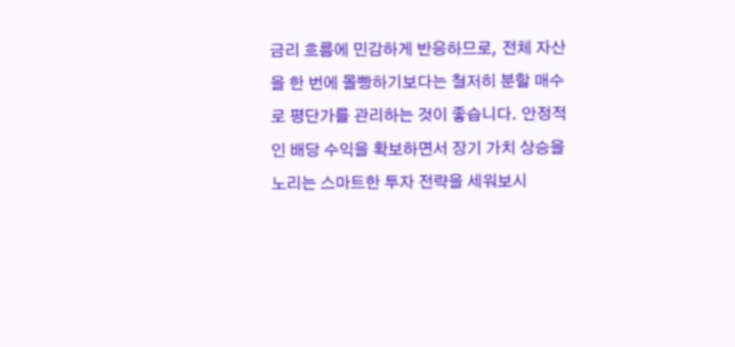금리 흐름에 민감하게 반응하므로, 전체 자산을 한 번에 몰빵하기보다는 철저히 분할 매수로 평단가를 관리하는 것이 좋습니다. 안정적인 배당 수익을 확보하면서 장기 가치 상승을 노리는 스마트한 투자 전략을 세워보시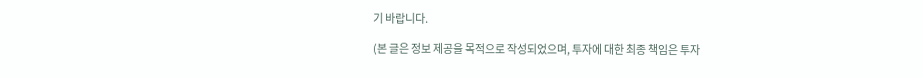기 바랍니다.

(본 글은 정보 제공을 목적으로 작성되었으며, 투자에 대한 최종 책임은 투자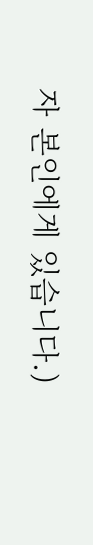자 본인에게 있습니다.)